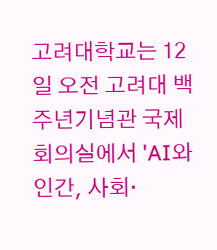고려대학교는 12일 오전 고려대 백주년기념관 국제회의실에서 'AI와 인간, 사회·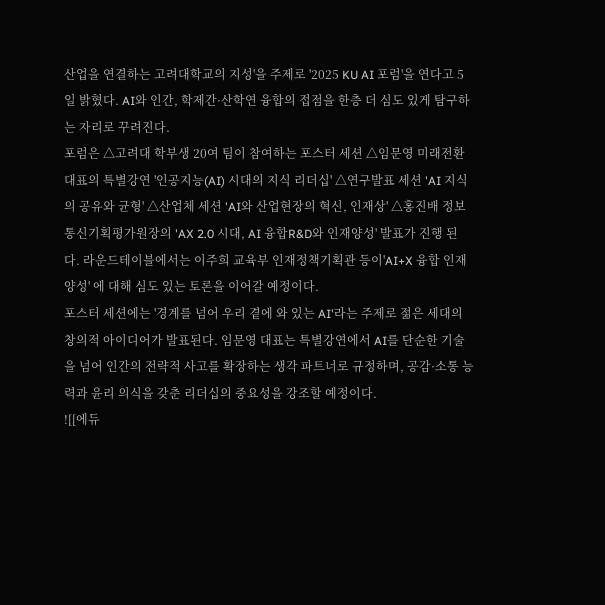산업을 연결하는 고려대학교의 지성'을 주제로 '2025 KU AI 포럼'을 연다고 5일 밝혔다. AI와 인간, 학제간·산학연 융합의 접점을 한층 더 심도 있게 탐구하는 자리로 꾸려진다.
포럼은 △고려대 학부생 20여 팀이 참여하는 포스터 세션 △임문영 미래전환 대표의 특별강연 '인공지능(AI) 시대의 지식 리더십' △연구발표 세션 'AI 지식의 공유와 균형' △산업체 세션 'AI와 산업현장의 혁신, 인재상' △홍진배 정보통신기획평가원장의 'AX 2.0 시대, AI 융합R&D와 인재양성' 발표가 진행 된다. 라운드테이블에서는 이주희 교육부 인재정책기획관 등이'AI+X 융합 인재양성' 에 대해 심도 있는 토론을 이어갈 예정이다.
포스터 세션에는 '경계를 넘어 우리 곁에 와 있는 AI'라는 주제로 젊은 세대의 창의적 아이디어가 발표된다. 임문영 대표는 특별강연에서 AI를 단순한 기술을 넘어 인간의 전략적 사고를 확장하는 생각 파트너로 규정하며, 공감·소통 능력과 윤리 의식을 갖춘 리더십의 중요성을 강조할 예정이다.
![[에듀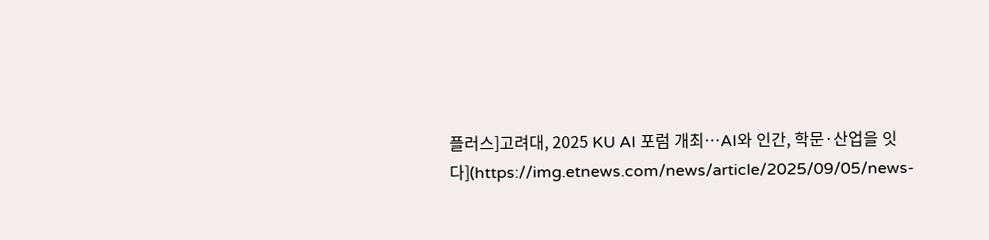플러스]고려대, 2025 KU AI 포럼 개최…AI와 인간, 학문·산업을 잇다](https://img.etnews.com/news/article/2025/09/05/news-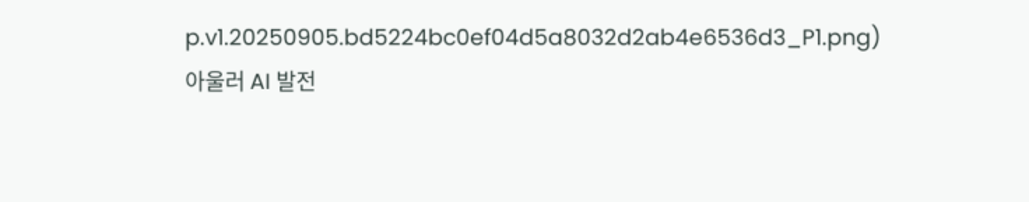p.v1.20250905.bd5224bc0ef04d5a8032d2ab4e6536d3_P1.png)
아울러 AI 발전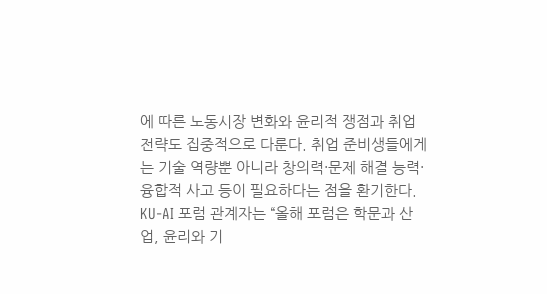에 따른 노동시장 변화와 윤리적 쟁점과 취업 전략도 집중적으로 다룬다. 취업 준비생들에게는 기술 역량뿐 아니라 창의력·문제 해결 능력·융합적 사고 등이 필요하다는 점을 환기한다.
KU-AI 포럼 관계자는 “올해 포럼은 학문과 산업, 윤리와 기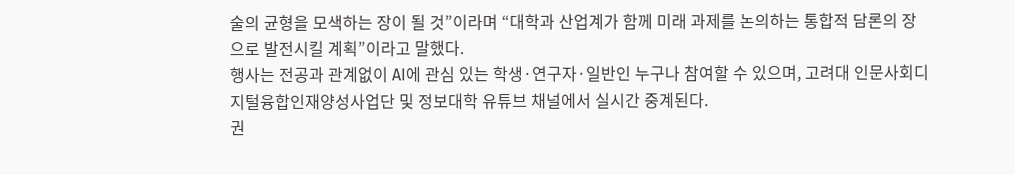술의 균형을 모색하는 장이 될 것”이라며 “대학과 산업계가 함께 미래 과제를 논의하는 통합적 담론의 장으로 발전시킬 계획”이라고 말했다.
행사는 전공과 관계없이 AI에 관심 있는 학생·연구자·일반인 누구나 참여할 수 있으며, 고려대 인문사회디지털융합인재양성사업단 및 정보대학 유튜브 채널에서 실시간 중계된다.
권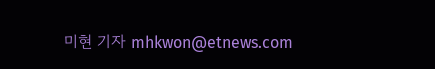미현 기자 mhkwon@etnews.com